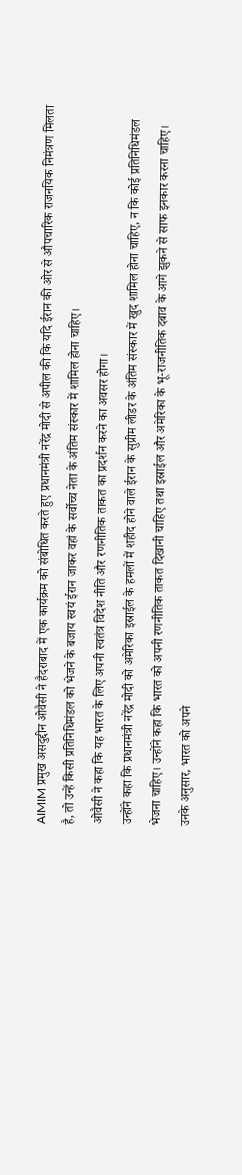AIMIM प्रमुख असदुद्दीन ओवैसी ने हैदराबाद में एक कार्यक्रम को संबोधित करते हुए प्रधानमंत्री नरेंद्र मोदी से अपील की कि यदि ईरान की ओर से औपचारिक राजनयिक निमंत्रण मिलता है, तो उन्हें किसी प्रतिनिधिमंडल को भेजने के बजाय स्वयं ईरान जाकर वहां के सर्वोच्च नेता के अंतिम संस्कार में शामिल होना चाहिए।
ओवैसी ने कहा कि यह भारत के लिए अपनी स्वतंत्र विदेश नीति और रणनीतिक ताकत का प्रदर्शन करने का अवसर होगा।
उन्होंने कहा कि प्रधानमंत्री नरेंद्र मोदी को अमेरिका इस्राईल के हमलों में शहीद होने वाले ईरान के सुप्रीम लीडर के अंतिम संस्कार में खुद शामिल होना चाहिए, न कि कोई प्रतिनिधिमंडल भेजना चाहिए। उन्होंने कहा कि भारत को अपनी रणनीतिक ताकत दिखानी चाहिए तथा इस्राईल और अमेरिका के भू-राजनीतिक दबाव के आगे झुकने से साफ इनकार करना चाहिए।
उनके अनुसार, भारत को अपने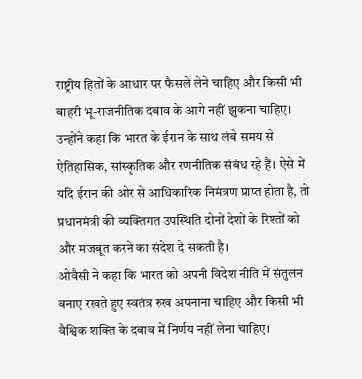राष्ट्रीय हितों के आधार पर फैसले लेने चाहिए और किसी भी बाहरी भू-राजनीतिक दबाव के आगे नहीं झुकना चाहिए।
उन्होंने कहा कि भारत के ईरान के साथ लंबे समय से ऐतिहासिक, सांस्कृतिक और रणनीतिक संबंध रहे हैं। ऐसे में यदि ईरान की ओर से आधिकारिक निमंत्रण प्राप्त होता है, तो प्रधानमंत्री की व्यक्तिगत उपस्थिति दोनों देशों के रिश्तों को और मजबूत करने का संदेश दे सकती है।
ओवैसी ने कहा कि भारत को अपनी विदेश नीति में संतुलन बनाए रखते हुए स्वतंत्र रुख अपनाना चाहिए और किसी भी वैश्विक शक्ति के दबाव में निर्णय नहीं लेना चाहिए।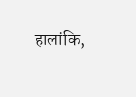हालांकि,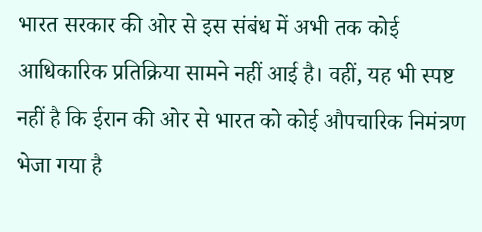भारत सरकार की ओर से इस संबंध में अभी तक कोई आधिकारिक प्रतिक्रिया सामने नहीं आई है। वहीं, यह भी स्पष्ट नहीं है कि ईरान की ओर से भारत को कोई औपचारिक निमंत्रण भेजा गया है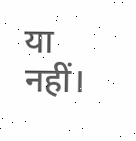या नहीं।